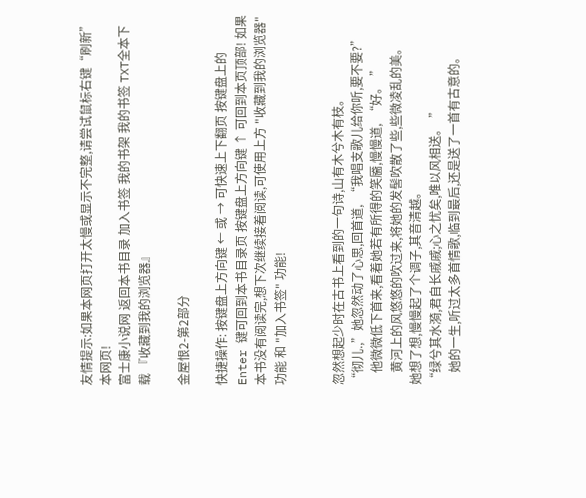友情提示:如果本网页打开太慢或显示不完整,请尝试鼠标右键“刷新”本网页!
富士康小说网 返回本书目录 加入书签 我的书架 我的书签 TXT全本下载 『收藏到我的浏览器』

金屋恨2-第2部分

快捷操作: 按键盘上方向键 ← 或 → 可快速上下翻页 按键盘上的 Enter 键可回到本书目录页 按键盘上方向键 ↑ 可回到本页顶部! 如果本书没有阅读完,想下次继续接着阅读,可使用上方 "收藏到我的浏览器" 功能 和 "加入书签" 功能!


忽然想起少时在古书上看到的一句诗,山有木兮木有枝。
“彻儿.,”她忽然动了心思,回首道,  “我唱支歌儿给你听,要不要?”
    他微微低下首来,看着她若有所得的笑靥,慢慢道,  “好。  ”
    黄河上的风悠悠的吹过来,将她的发髻吹散了些,些微凌乱的美。
她想了想,慢慢起了个调子,其音清越。
“绿兮其水漪,君自长戚戚;心之忧矣,唯以风相送。  ”
    她的一生,听过太多首情歌,临到最后,还是送了一首有古意的。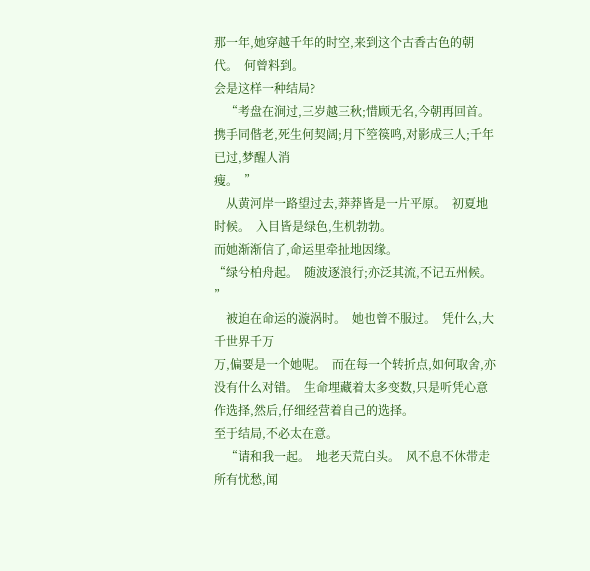那一年,她穿越千年的时空,来到这个古香古色的朝代。  何曾料到。
会是这样一种结局?
    “考盘在涧过,三岁越三秋;惜顾无名,今朝再回首。  携手同偕老,死生何契阔;月下箜篌鸣,对影成三人;千年已过,梦醒人消
瘦。  ”
    从黄河岸一路望过去,莽莽皆是一片平原。  初夏地时候。  入目皆是绿色,生机勃勃。
而她渐渐信了,命运里牵扯地因缘。
“绿兮柏舟起。  随波逐浪行;亦泛其流,不记五州候。  ”
    被迫在命运的漩涡时。  她也曾不服过。  凭什么,大千世界千万
万,偏要是一个她呢。  而在每一个转折点,如何取舍,亦没有什么对错。  生命埋藏着太多变数,只是听凭心意作选择,然后,仔细经营着自己的选择。
至于结局,不必太在意。
    “请和我一起。  地老天荒白头。  风不息不休带走所有忧愁,闻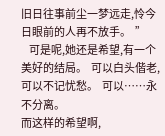旧日往事前尘一梦远走,怜今日眼前的人再不放手。  ”
    可是呢,她还是希望,有一个美好的结局。  可以白头偕老,可以不记忧愁。  可以……永不分离。
而这样的希望啊,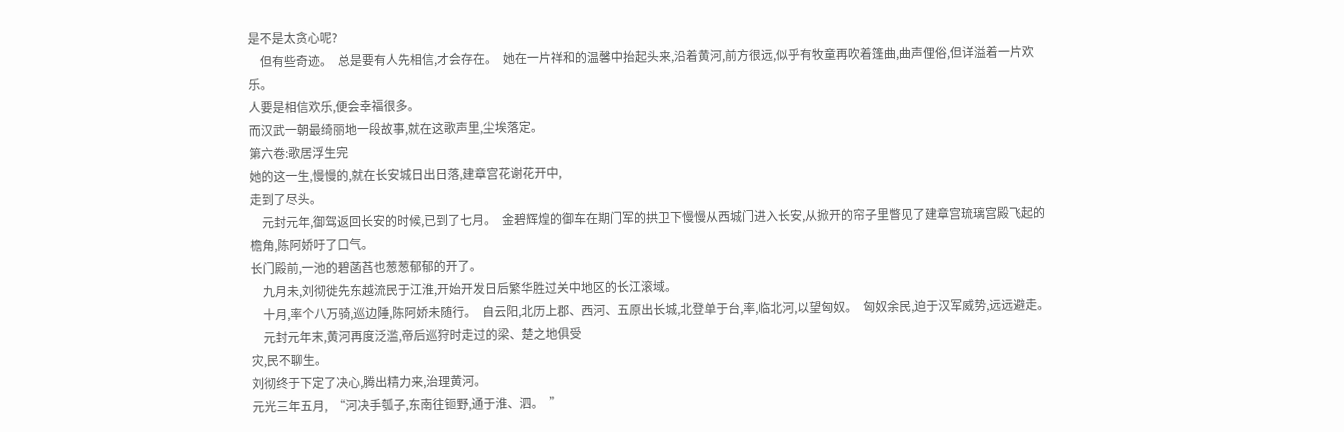是不是太贪心呢?
    但有些奇迹。  总是要有人先相信,才会存在。  她在一片祥和的温馨中抬起头来,沿着黄河,前方很远,似乎有牧童再吹着篷曲,曲声俚俗,但详溢着一片欢乐。
人要是相信欢乐,便会幸福很多。
而汉武一朝最绮丽地一段故事,就在这歌声里,尘埃落定。
第六卷:歌居浮生完
她的这一生,慢慢的,就在长安城日出日落,建章宫花谢花开中,
走到了尽头。
    元封元年,御驾返回长安的时候,已到了七月。  金碧辉煌的御车在期门军的拱卫下慢慢从西城门进入长安,从掀开的帘子里瞥见了建章宫琉璃宫殿飞起的檐角,陈阿娇吁了口气。
长门殿前,一池的碧菡萏也葱葱郁郁的开了。
    九月未,刘彻徙先东越流民于江淮,开始开发日后繁华胜过关中地区的长江滚域。
    十月,率个八万骑,巡边陲,陈阿娇未随行。  自云阳,北历上郡、西河、五原出长城,北登单于台,率,临北河,以望匈奴。  匈奴余民,迫于汉军威势,远远避走。
    元封元年末,黄河再度泛滥,帝后巡狩时走过的梁、楚之地俱受
灾,民不聊生。
刘彻终于下定了决心,腾出精力来,治理黄河。
元光三年五月,  “河决手瓠子,东南往钷野,通于淮、泗。  ”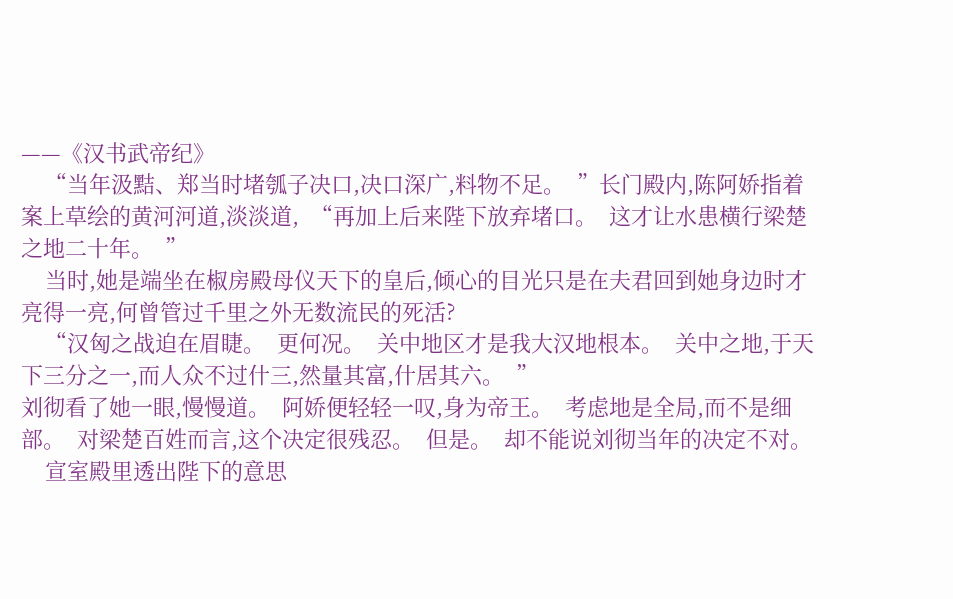——《汉书武帝纪》
    “当年汲黠、郑当时堵瓠子决口,决口深广,料物不足。  ”长门殿内,陈阿娇指着案上草绘的黄河河道,淡淡道,  “再加上后来陛下放弃堵口。  这才让水患横行梁楚之地二十年。  ”
    当时,她是端坐在椒房殿母仪天下的皇后,倾心的目光只是在夫君回到她身边时才亮得一亮,何曾管过千里之外无数流民的死活?
    “汉匈之战迫在眉睫。  更何况。  关中地区才是我大汉地根本。  关中之地,于天下三分之一,而人众不过什三,然量其富,什居其六。  ”
刘彻看了她一眼,慢慢道。  阿娇便轻轻一叹,身为帝王。  考虑地是全局,而不是细部。  对梁楚百姓而言,这个决定很残忍。  但是。  却不能说刘彻当年的决定不对。
    宣室殿里透出陛下的意思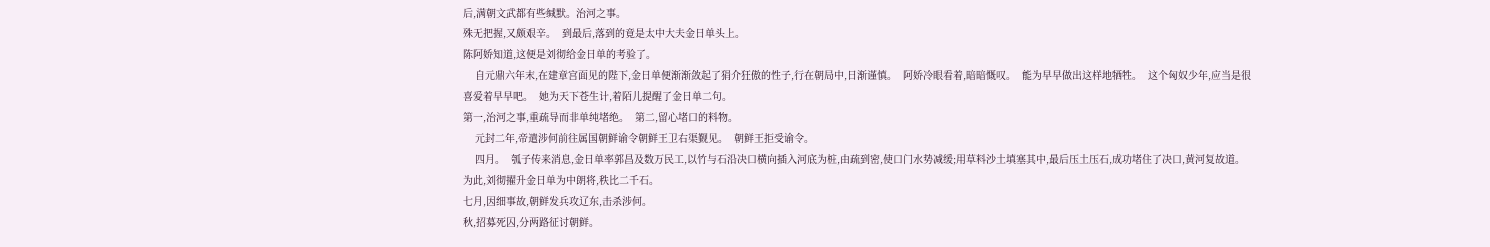后,满朝文武都有些缄默。治河之事。
殊无把握,又颇艰辛。  到最后,落到的竟是太中大夫金日单头上。
陈阿娇知道,这便是刘彻给金日单的考验了。
    自元鼎六年末,在建章宫面见的陛下,金日单便渐渐敛起了狷介狂傲的性子,行在朝局中,日渐谨慎。  阿娇冷眼看着,暗暗慨叹。  能为早早做出这样地牺牲。  这个匈奴少年,应当是很喜爱着早早吧。  她为天下苍生计,着陌儿提醒了金日单二句。
第一,治河之事,重疏导而非单纯堵绝。  第二,留心堵口的料物。
    元封二年,帝遣涉何前往属国朝鲜谕令朝鲜王卫右渠觐见。  朝鲜王拒受谕令。
    四月。  瓠子传来消息,金日单率郭昌及数万民工,以竹与石沿决口横向插入河底为桩,由疏到密,使口门水势减缓;用草料沙土填塞其中,最后压土压石,成功堵住了决口,黄河复故道。
为此,刘彻擢升金日单为中朗将,秩比二千石。
七月,因细事故,朝鲜发兵攻辽东,击杀涉何。
秋,招募死囚,分两路征讨朝鲜。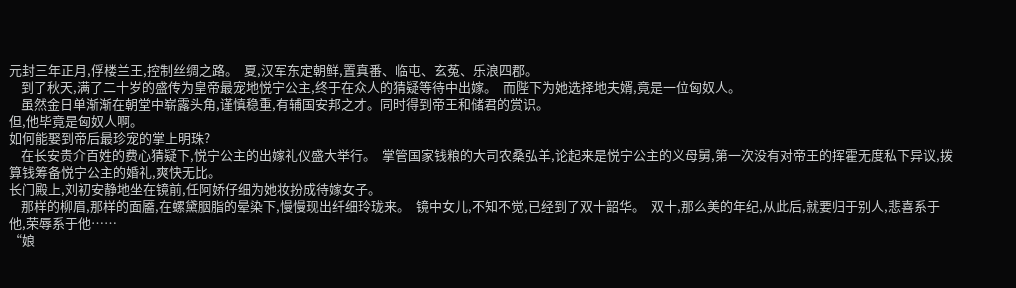元封三年正月,俘楼兰王,控制丝绸之路。  夏,汉军东定朝鲜,置真番、临屯、玄菟、乐浪四郡。
    到了秋天,满了二十岁的盛传为皇帝最宠地悦宁公主,终于在众人的猜疑等待中出嫁。  而陛下为她选择地夫婿,竟是一位匈奴人。
    虽然金日单渐渐在朝堂中崭露头角,谨慎稳重,有辅国安邦之才。同时得到帝王和储君的赏识。
但,他毕竟是匈奴人啊。
如何能娶到帝后最珍宠的掌上明珠?
    在长安贵介百姓的费心猜疑下,悦宁公主的出嫁礼仪盛大举行。  掌管国家钱粮的大司农桑弘羊,论起来是悦宁公主的义母舅,第一次没有对帝王的挥霍无度私下异议,拨算钱筹备悦宁公主的婚礼,爽快无比。
长门殿上,刘初安静地坐在镜前,任阿娇仔细为她妆扮成待嫁女子。
    那样的柳眉,那样的面靥,在螺黛胭脂的晕染下,慢慢现出纤细玲珑来。  镜中女儿,不知不觉,已经到了双十韶华。  双十,那么美的年纪,从此后,就要归于别人,悲喜系于他,荣辱系于他……
“娘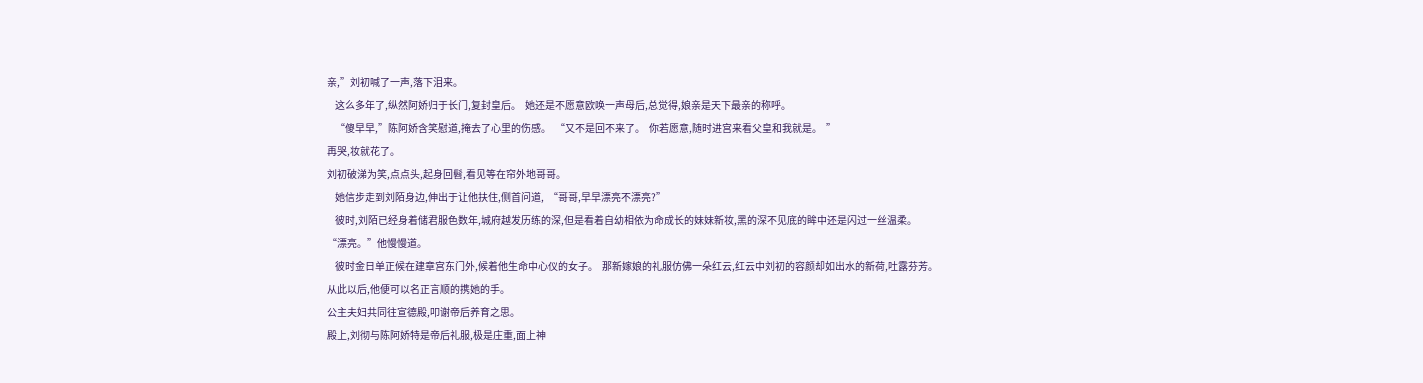亲,”刘初喊了一声,落下泪来。
    这么多年了,纵然阿娇归于长门,复封皇后。  她还是不愿意欧唤一声母后,总觉得,娘亲是天下最亲的称呼。
    “傻早早,”陈阿娇含笑慰道,掩去了心里的伤感。  “又不是回不来了。  你若愿意,随时进宫来看父皇和我就是。  ”
再哭,妆就花了。
刘初破涕为笑,点点头,起身回髫,看见等在帘外地哥哥。
    她信步走到刘陌身边,伸出于让他扶住,侧首问道,  “哥哥,早早漂亮不漂亮?”
    彼时,刘陌已经身着储君服色数年,城府越发历练的深,但是看着自幼相依为命成长的妹妹新妆,黑的深不见底的眸中还是闪过一丝温柔。
“漂亮。”他慢慢道。
    彼时金日单正候在建章宫东门外,候着他生命中心仪的女子。  那新嫁娘的礼服仿佛一朵红云,红云中刘初的容颜却如出水的新荷,吐露芬芳。
从此以后,他便可以名正言顺的携她的手。
公主夫妇共同往宣德殿,叩谢帝后养育之思。
殿上,刘彻与陈阿娇特是帝后礼服,极是庄重,面上神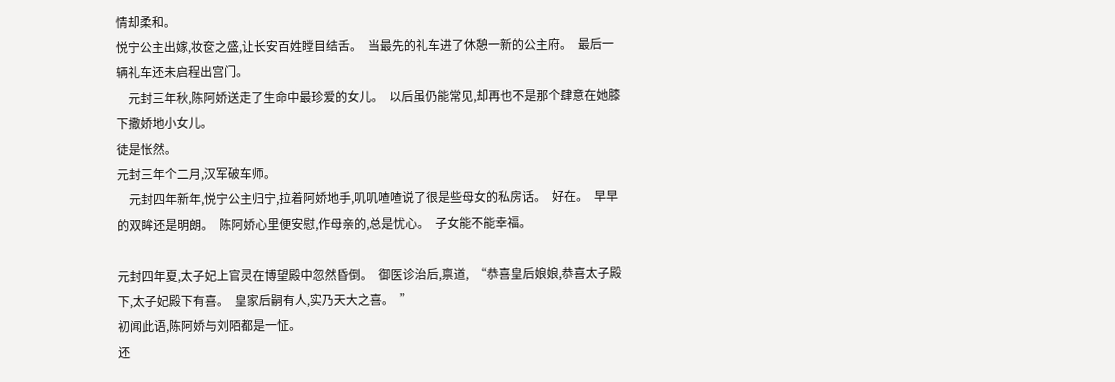情却柔和。
悦宁公主出嫁,妆奁之盛,让长安百姓瞠目结舌。  当最先的礼车进了休憩一新的公主府。  最后一辆礼车还未启程出宫门。
    元封三年秋,陈阿娇送走了生命中最珍爱的女儿。  以后虽仍能常见,却再也不是那个肆意在她膝下撒娇地小女儿。
徒是怅然。
元封三年个二月,汉军破车师。
    元封四年新年,悦宁公主归宁,拉着阿娇地手,叽叽喳喳说了很是些母女的私房话。  好在。  早早的双眸还是明朗。  陈阿娇心里便安慰,作母亲的,总是忧心。  子女能不能幸福。

元封四年夏,太子妃上官灵在博望殿中忽然昏倒。  御医诊治后,禀道,  “恭喜皇后娘娘,恭喜太子殿下,太子妃殿下有喜。  皇家后嗣有人,实乃天大之喜。  ”
初闻此语,陈阿娇与刘陌都是一怔。
还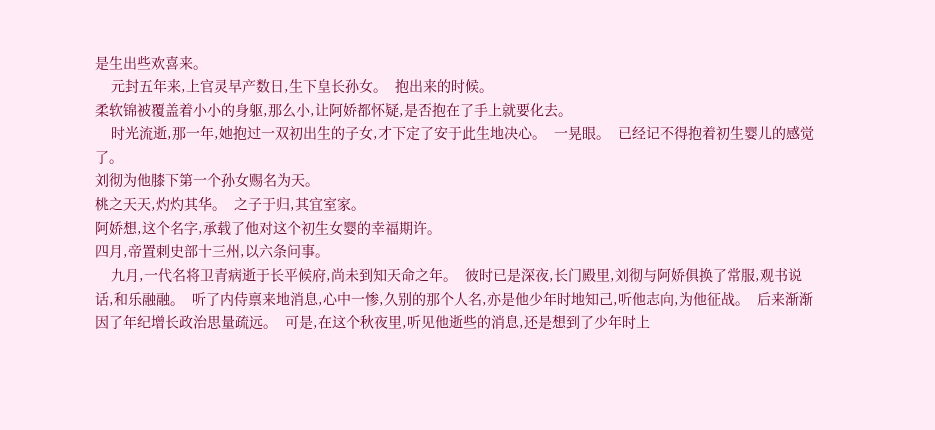是生出些欢喜来。
    元封五年来,上官灵早产数日,生下皇长孙女。  抱出来的时候。
柔软锦被覆盖着小小的身躯,那么小,让阿娇都怀疑,是否抱在了手上就要化去。
    时光流逝,那一年,她抱过一双初出生的子女,才下定了安于此生地决心。  一晃眼。  已经记不得抱着初生婴儿的感觉了。
刘彻为他膝下第一个孙女赐名为天。
桃之天天,灼灼其华。  之子于归,其宜室家。
阿娇想,这个名字,承载了他对这个初生女婴的幸福期许。
四月,帝置刺史部十三州,以六条问事。
    九月,一代名将卫青病逝于长平候府,尚未到知天命之年。  彼时已是深夜,长门殿里,刘彻与阿娇俱换了常服,观书说话,和乐融融。  听了内侍禀来地消息,心中一惨,久别的那个人名,亦是他少年时地知己,听他志向,为他征战。  后来渐渐因了年纪增长政治思量疏远。  可是,在这个秋夜里,听见他逝些的消息,还是想到了少年时上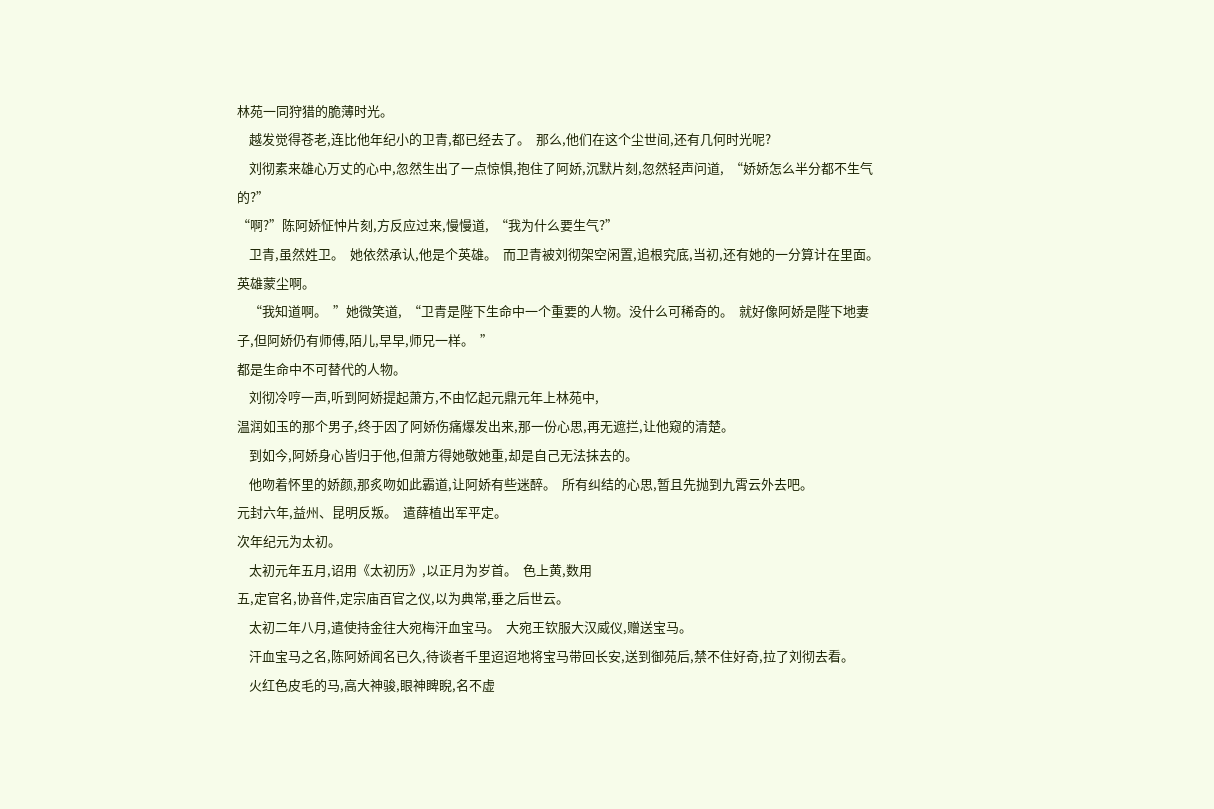林苑一同狩猎的脆薄时光。
    越发觉得苍老,连比他年纪小的卫青,都已经去了。  那么,他们在这个尘世间,还有几何时光呢?
    刘彻素来雄心万丈的心中,忽然生出了一点惊惧,抱住了阿娇,沉默片刻,忽然轻声问道,  “娇娇怎么半分都不生气的?”
“啊?”陈阿娇怔忡片刻,方反应过来,慢慢道,  “我为什么要生气?”
    卫青,虽然姓卫。  她依然承认,他是个英雄。  而卫青被刘彻架空闲置,追根究底,当初,还有她的一分算计在里面。
英雄蒙尘啊。
    “我知道啊。  ”她微笑道,  “卫青是陛下生命中一个重要的人物。没什么可稀奇的。  就好像阿娇是陛下地妻子,但阿娇仍有师傅,陌儿,早早,师兄一样。  ”
都是生命中不可替代的人物。
    刘彻冷哼一声,听到阿娇提起萧方,不由忆起元鼎元年上林苑中,
温润如玉的那个男子,终于因了阿娇伤痛爆发出来,那一份心思,再无遮拦,让他窥的清楚。
    到如今,阿娇身心皆归于他,但萧方得她敬她重,却是自己无法抹去的。
    他吻着怀里的娇颜,那炙吻如此霸道,让阿娇有些迷醉。  所有纠结的心思,暂且先抛到九霄云外去吧。
元封六年,益州、昆明反叛。  遣薛植出军平定。
次年纪元为太初。
    太初元年五月,诏用《太初历》,以正月为岁首。  色上黄,数用
五,定官名,协音件,定宗庙百官之仪,以为典常,垂之后世云。
    太初二年八月,遣使持金往大宛梅汗血宝马。  大宛王钦服大汉威仪,赠送宝马。
    汗血宝马之名,陈阿娇闻名已久,待谈者千里迢迢地将宝马带回长安,送到御苑后,禁不住好奇,拉了刘彻去看。
    火红色皮毛的马,高大神骏,眼神睥睨,名不虚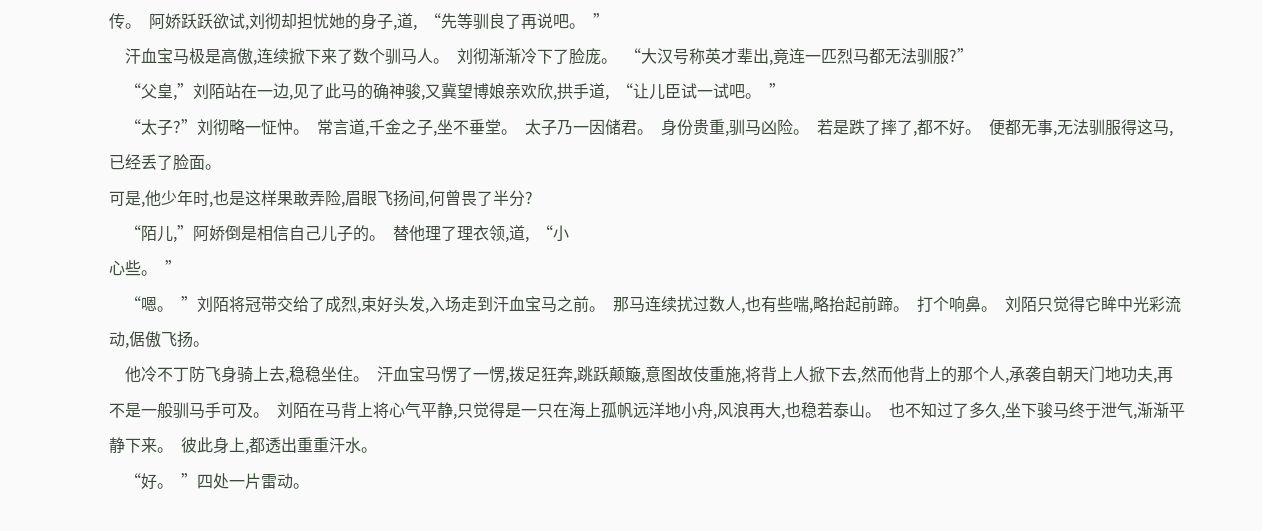传。  阿娇跃跃欲试,刘彻却担忧她的身子,道,  “先等驯良了再说吧。  ”
    汗血宝马极是高傲,连续掀下来了数个驯马人。  刘彻渐渐冷下了脸庞。  “大汉号称英才辈出,竟连一匹烈马都无法驯服?”
    “父皇,”刘陌站在一边,见了此马的确神骏,又冀望博娘亲欢欣,拱手道,  “让儿臣试一试吧。  ”
    “太子?”刘彻略一怔忡。  常言道,千金之子,坐不垂堂。  太子乃一因储君。  身份贵重,驯马凶险。  若是跌了摔了,都不好。  便都无事,无法驯服得这马,已经丢了脸面。
可是,他少年时,也是这样果敢弄险,眉眼飞扬间,何曾畏了半分?
    “陌儿,”阿娇倒是相信自己儿子的。  替他理了理衣领,道,  “小
心些。  ”
    “嗯。  ”刘陌将冠带交给了成烈,束好头发,入场走到汗血宝马之前。  那马连续扰过数人,也有些喘,略抬起前蹄。  打个响鼻。  刘陌只觉得它眸中光彩流动,倨傲飞扬。
    他冷不丁防飞身骑上去,稳稳坐住。  汗血宝马愣了一愣,拨足狂奔,跳跃颠簸,意图故伎重施,将背上人掀下去,然而他背上的那个人,承袭自朝天门地功夫,再不是一般驯马手可及。  刘陌在马背上将心气平静,只觉得是一只在海上孤帆远洋地小舟,风浪再大,也稳若泰山。  也不知过了多久,坐下骏马终于泄气,渐渐平静下来。  彼此身上,都透出重重汗水。
    “好。  ”四处一片雷动。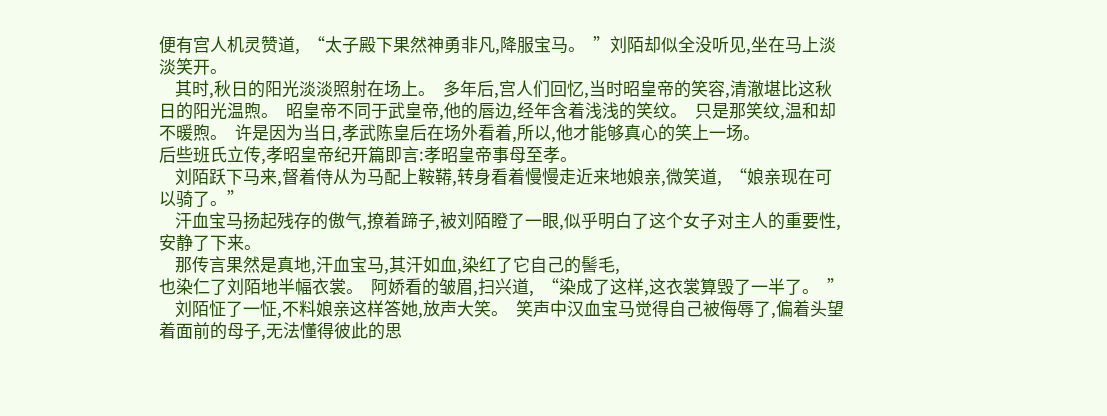便有宫人机灵赞道,  “太子殿下果然神勇非凡,降服宝马。  ”刘陌却似全没听见,坐在马上淡淡笑开。
    其时,秋日的阳光淡淡照射在场上。  多年后,宫人们回忆,当时昭皇帝的笑容,清澈堪比这秋日的阳光温煦。  昭皇帝不同于武皇帝,他的唇边,经年含着浅浅的笑纹。  只是那笑纹,温和却不暖煦。  许是因为当日,孝武陈皇后在场外看着,所以,他才能够真心的笑上一场。
后些班氏立传,孝昭皇帝纪开篇即言:孝昭皇帝事母至孝。
    刘陌跃下马来,督着侍从为马配上鞍鞯,转身看着慢慢走近来地娘亲,微笑道,  “娘亲现在可以骑了。”
    汗血宝马扬起残存的傲气,撩着蹄子,被刘陌瞪了一眼,似乎明白了这个女子对主人的重要性,安静了下来。
    那传言果然是真地,汗血宝马,其汗如血,染红了它自己的髻毛,
也染仁了刘陌地半幅衣裳。  阿娇看的皱眉,扫兴道,  “染成了这样,这衣裳算毁了一半了。  ”
    刘陌怔了一怔,不料娘亲这样答她,放声大笑。  笑声中汉血宝马觉得自己被侮辱了,偏着头望着面前的母子,无法懂得彼此的思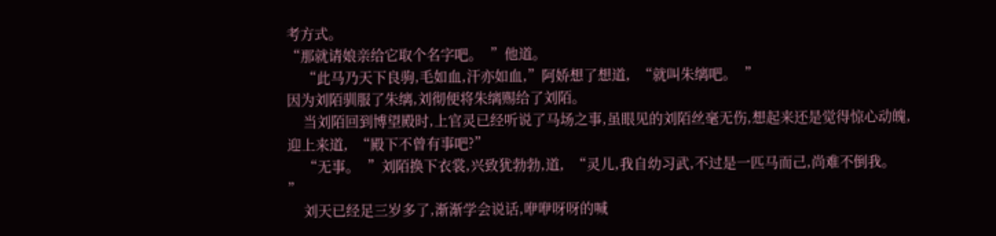考方式。
“那就请娘亲给它取个名字吧。  ”他道。
    “此马乃天下良驹,毛如血,汗亦如血,”阿娇想了想道,  “就叫朱缡吧。  ”
因为刘陌驯服了朱缡,刘彻便将朱缡赐给了刘陌。
    当刘陌回到博望殿时,上官灵已经听说了马场之事,虽眼见的刘陌丝毫无伤,想起来还是觉得惊心动魄,迎上来道,  “殿下不曾有事吧?”
    “无事。  ”刘陌换下衣裳,兴致犹勃勃,道,  “灵儿,我自幼习武,不过是一匹马而己,尚难不倒我。  ”
    刘天已经足三岁多了,渐渐学会说话,咿咿呀呀的喊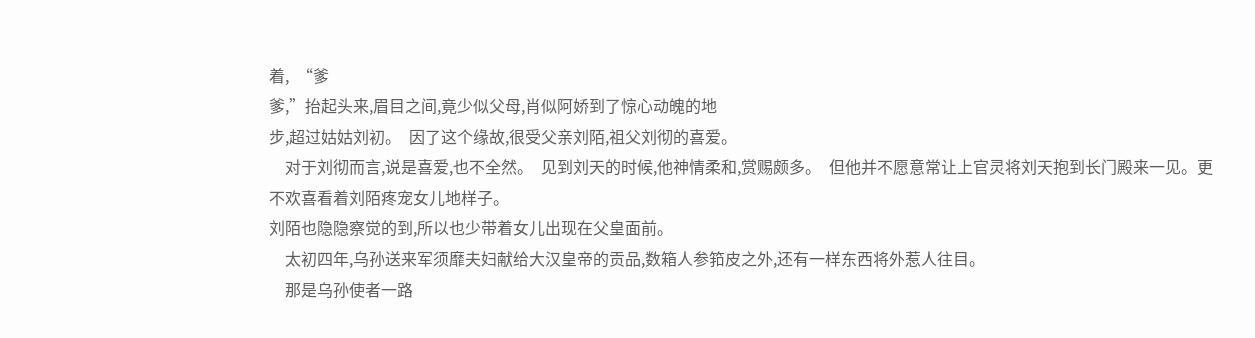着,  “爹
爹,”抬起头来,眉目之间,竟少似父母,肖似阿娇到了惊心动魄的地
步,超过姑姑刘初。  因了这个缘故,很受父亲刘陌,祖父刘彻的喜爱。
    对于刘彻而言,说是喜爱,也不全然。  见到刘天的时候,他神情柔和,赏赐颇多。  但他并不愿意常让上官灵将刘天抱到长门殿来一见。更不欢喜看着刘陌疼宠女儿地样子。
刘陌也隐隐察觉的到,所以也少带着女儿出现在父皇面前。
    太初四年,乌孙送来军须靡夫妇献给大汉皇帝的贡品,数箱人参筘皮之外,还有一样东西将外惹人往目。
    那是乌孙使者一路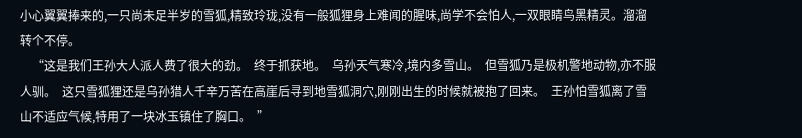小心翼翼捧来的,一只尚未足半岁的雪狐,精致玲珑,没有一般狐狸身上难闻的腥味,尚学不会怕人,一双眼睛鸟黑精灵。溜溜转个不停。
    “这是我们王孙大人派人费了很大的劲。  终于抓获地。  乌孙天气寒冷,境内多雪山。  但雪狐乃是极机警地动物,亦不服人驯。  这只雪狐狸还是乌孙猎人千辛万苦在高崖后寻到地雪狐洞穴,刚刚出生的时候就被抱了回来。  王孙怕雪狐离了雪山不适应气候,特用了一块冰玉镇住了胸口。  ”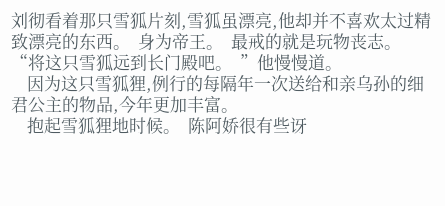刘彻看着那只雪狐片刻,雪狐虽漂亮,他却并不喜欢太过精致漂亮的东西。  身为帝王。  最戒的就是玩物丧志。
“将这只雪狐远到长门殿吧。  ”他慢慢道。
    因为这只雪狐狸,例行的每隔年一次送给和亲乌孙的细君公主的物品,今年更加丰富。
    抱起雪狐狸地时候。  陈阿娇很有些讶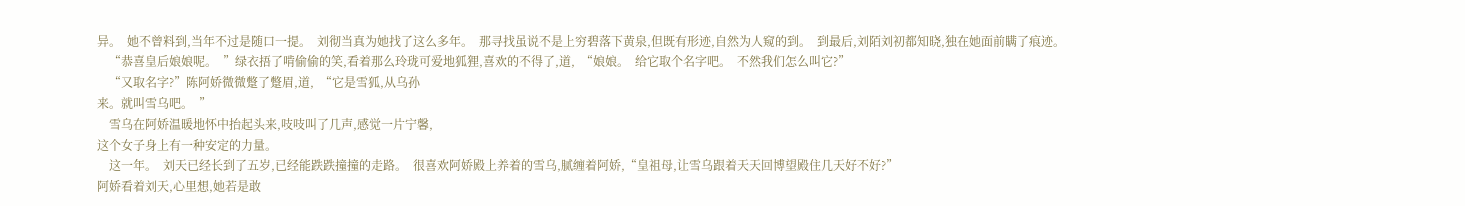异。  她不曾料到,当年不过是随口一提。  刘彻当真为她找了这么多年。  那寻找虽说不是上穷碧落下黄泉,但既有形迹,自然为人窥的到。  到最后,刘陌刘初都知晓,独在她面前瞒了痕迹。
    “恭喜皇后娘娘呢。  ”绿衣捂了啃偷偷的笑,看着那么玲珑可爱地狐狸,喜欢的不得了,道,  “娘娘。  给它取个名字吧。  不然我们怎么叫它?”
    “又取名字?”陈阿娇微微蹩了蹩眉,道,  “它是雪狐,从乌孙
来。就叫雪乌吧。  ”
    雪乌在阿娇温暖地怀中抬起头来,吱吱叫了几声,感觉一片宁馨,
这个女子身上有一种安定的力量。
    这一年。  刘天已经长到了五岁,已经能跌跌撞撞的走路。  很喜欢阿娇殿上养着的雪乌,腻缠着阿娇,“皇祖母,让雪乌跟着天天回博望殿住几天好不好?”
阿娇看着刘天,心里想,她若是敢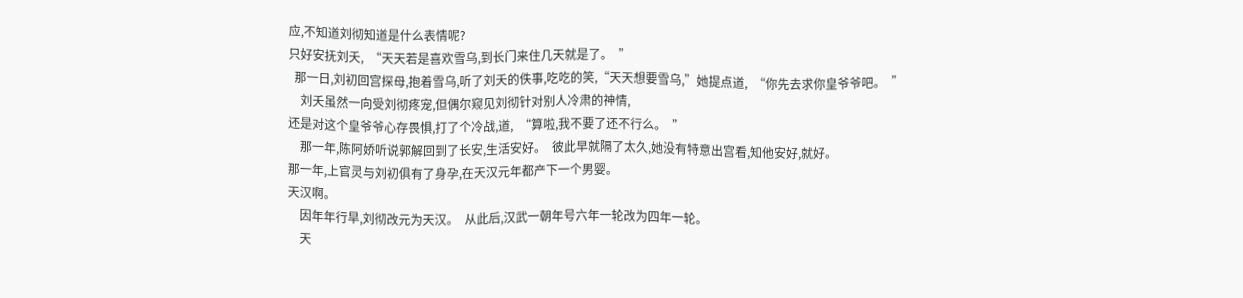应,不知道刘彻知道是什么表情呢?
只好安抚刘夭,  “天天若是喜欢雪乌,到长门来住几天就是了。  ”
  那一日,刘初回宫探母,抱着雪乌,听了刘夭的佚事,吃吃的笑,“天天想要雪乌,”她提点道,  “你先去求你皇爷爷吧。  ”
    刘夭虽然一向受刘彻疼宠,但偶尔窥见刘彻针对别人冷肃的神情,
还是对这个皇爷爷心存畏惧,打了个冷战,道,  “算啦,我不要了还不行么。  ”
    那一年,陈阿娇听说郭解回到了长安,生活安好。  彼此早就隔了太久,她没有特意出宫看,知他安好,就好。
那一年,上官灵与刘初俱有了身孕,在天汉元年都产下一个男婴。
天汉啊。
    因年年行旱,刘彻改元为天汉。  从此后,汉武一朝年号六年一轮改为四年一轮。
    天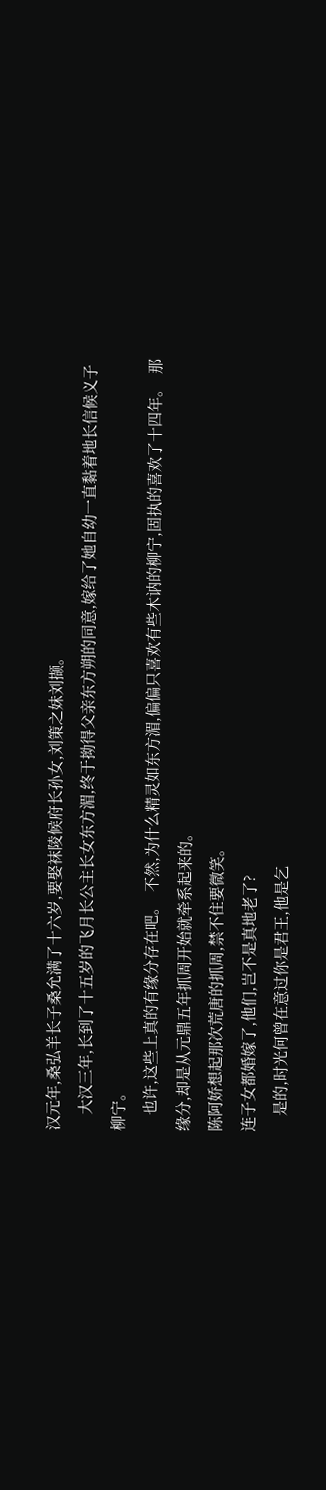汉元年,桑弘羊长子桑允满了十六岁,要娶袜陵候府长孙女,刘策之妹刘撷。
    大汉三年,长到了十五岁的飞月长公主长女东方湄,终于拗得父亲东方朔的同意,嫁给了她自幼一直黏着地长信候义子柳宁。
    也许,这些上真的有缘分存在吧。  不然,为什么精灵如东方湄,偏偏只喜欢有些木讷的柳宁,固执的喜欢了十四年。  那缘分,却是从元鼎五年抓周开始就牵系起来的。
陈阿娇想起那次荒唐的抓周,禁不住要微笑。
连子女都婚嫁了,他们,岂不是真地老了?
    是的,时光何曾在意过你是君王,他是乞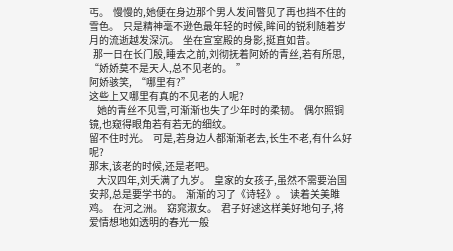丐。  慢慢的,她便在身边那个男人发间瞥见了再也挡不住的雪色。  只是精神毫不逊色最年轻的时候,眸间的锐利随着岁月的流逝越发深沉。  坐在宣室殿的身影,挺直如昔。
  那一日在长门殷,睡去之前,刘彻抚着阿娇的青丝,若有所思,
“娇娇莫不是天人,总不见老的。  ”
阿娇骇笑,  “哪里有?”
这些上又哪里有真的不见老的人呢?
    她的青丝不见雪,可渐渐也失了少年时的柔韧。  偶尔照铜镜,也窥得眼角若有若无的细纹。
留不住时光。  可是,若身边人都渐渐老去,长生不老,有什么好呢?
那末,该老的时候,还是老吧。
    大汉四年,刘夭满了九岁。  皇家的女孩子,虽然不需要治国安邦,总是要学书的。  渐渐的习了《诗轻》。  读着关美雎鸡。  在河之洲。  窈窕淑女。  君子好逑这样美好地句子,将爱情想地如透明的春光一般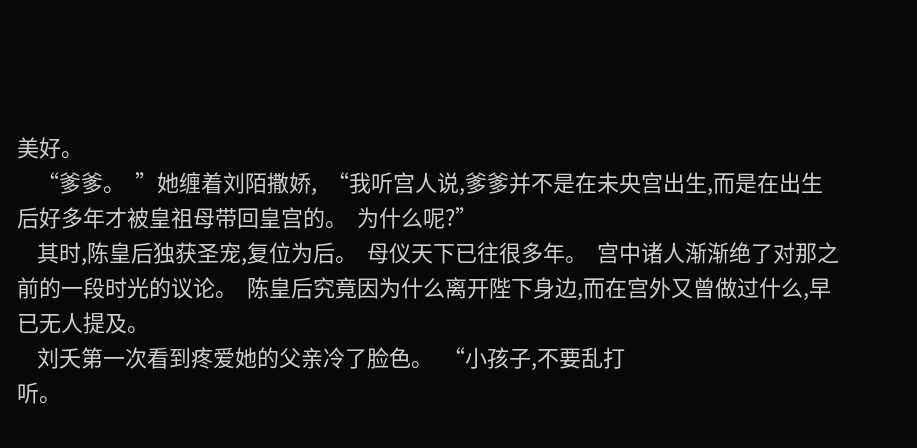美好。
    “爹爹。  ”她缠着刘陌撒娇,  “我听宫人说,爹爹并不是在未央宫出生,而是在出生后好多年才被皇祖母带回皇宫的。  为什么呢?”
    其时,陈皇后独获圣宠,复位为后。  母仪天下已往很多年。  宫中诸人渐渐绝了对那之前的一段时光的议论。  陈皇后究竟因为什么离开陛下身边,而在宫外又曾做过什么,早已无人提及。
    刘夭第一次看到疼爱她的父亲冷了脸色。  “小孩子,不要乱打
听。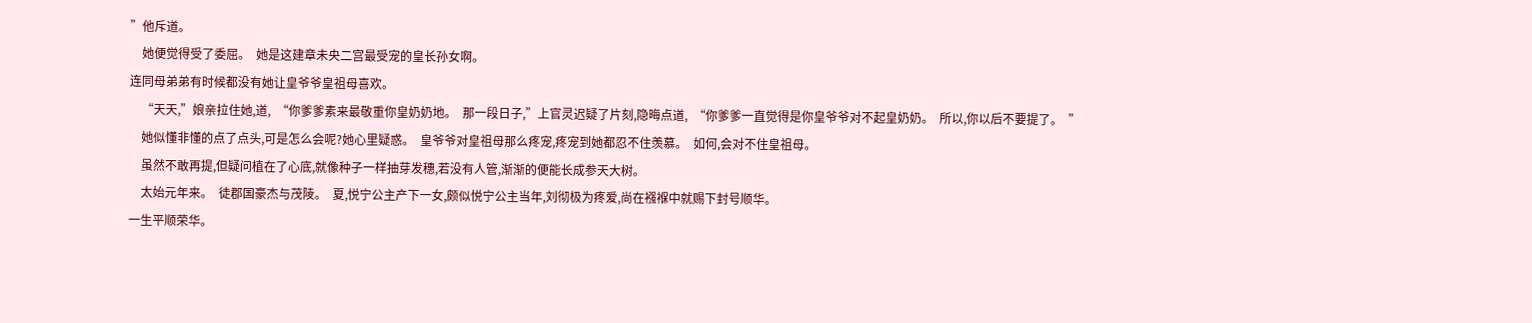”他斥道。
    她便觉得受了委屈。  她是这建章未央二宫最受宠的皇长孙女啊。
连同母弟弟有时候都没有她让皇爷爷皇祖母喜欢。
    “天天,”娘亲拉住她,道,  “你爹爹素来最敬重你皇奶奶地。  那一段日子,”上官灵迟疑了片刻,隐晦点道,  “你爹爹一直觉得是你皇爷爷对不起皇奶奶。  所以,你以后不要提了。  ”
    她似懂非懂的点了点头,可是怎么会呢?她心里疑惑。  皇爷爷对皇祖母那么疼宠,疼宠到她都忍不住羡慕。  如何,会对不住皇祖母。
    虽然不敢再提,但疑问植在了心底,就像种子一样抽芽发穗,若没有人管,渐渐的便能长成参天大树。
    太始元年来。  徒郡国豪杰与茂陵。  夏,悦宁公主产下一女,颇似悦宁公主当年,刘彻极为疼爱,尚在襁褓中就赐下封号顺华。
一生平顺荣华。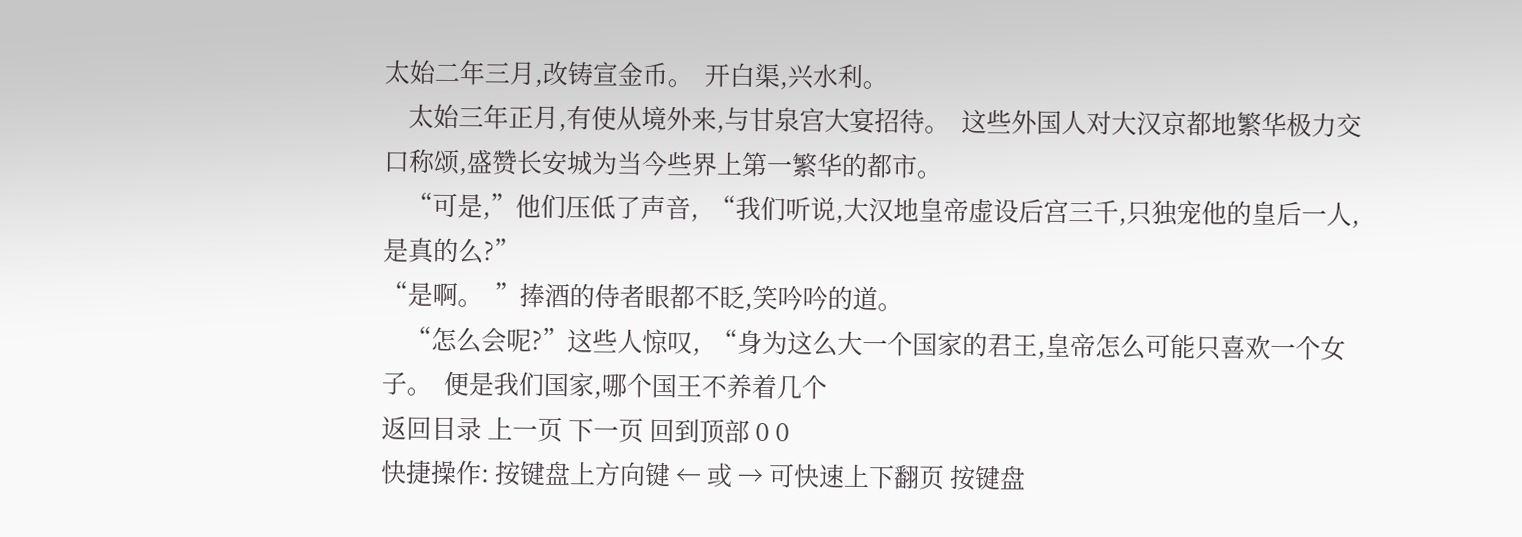太始二年三月,改铸宣金币。  开白渠,兴水利。
    太始三年正月,有使从境外来,与甘泉宫大宴招待。  这些外国人对大汉京都地繁华极力交口称颂,盛赞长安城为当今些界上第一繁华的都市。
    “可是,”他们压低了声音,  “我们听说,大汉地皇帝虚设后宫三千,只独宠他的皇后一人,是真的么?”
“是啊。  ”捧酒的侍者眼都不眨,笑吟吟的道。
    “怎么会呢?”这些人惊叹,  “身为这么大一个国家的君王,皇帝怎么可能只喜欢一个女子。  便是我们国家,哪个国王不养着几个
返回目录 上一页 下一页 回到顶部 0 0
快捷操作: 按键盘上方向键 ← 或 → 可快速上下翻页 按键盘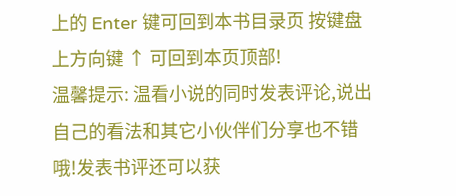上的 Enter 键可回到本书目录页 按键盘上方向键 ↑ 可回到本页顶部!
温馨提示: 温看小说的同时发表评论,说出自己的看法和其它小伙伴们分享也不错哦!发表书评还可以获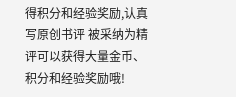得积分和经验奖励,认真写原创书评 被采纳为精评可以获得大量金币、积分和经验奖励哦!